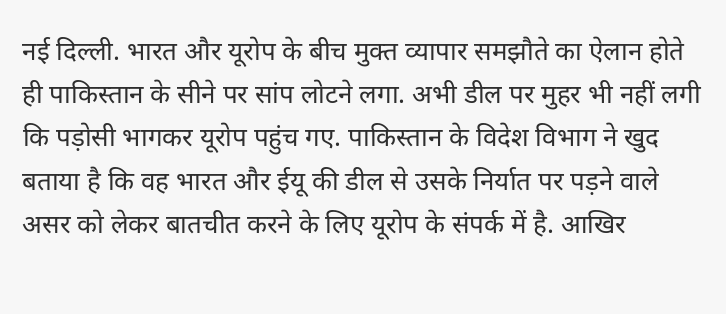नई दिल्ली. भारत और यूरोप के बीच मुक्त व्यापार समझौते का ऐलान होते ही पाकिस्तान के सीने पर सांप लोटने लगा. अभी डील पर मुहर भी नहीं लगी कि पड़ोसी भागकर यूरोप पहुंच गए. पाकिस्तान के विदेश विभाग ने खुद बताया है कि वह भारत और ईयू की डील से उसके निर्यात पर पड़ने वाले असर को लेकर बातचीत करने के लिए यूरोप के संपर्क में है. आखिर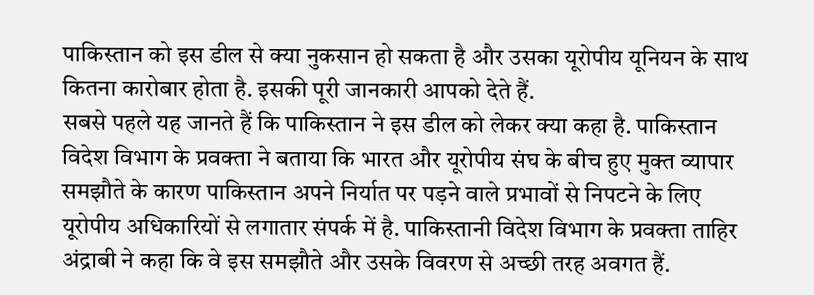पाकिस्तान को इस डील से क्या नुकसान हो सकता है और उसका यूरोपीय यूनियन के साथ कितना कारोबार होता है. इसकी पूरी जानकारी आपको देते हैं.
सबसे पहले यह जानते हैं कि पाकिस्तान ने इस डील को लेकर क्या कहा है. पाकिस्तान विदेश विभाग के प्रवक्ता ने बताया कि भारत और यूरोपीय संघ के बीच हुए मुक्त व्यापार समझौते के कारण पाकिस्तान अपने निर्यात पर पड़ने वाले प्रभावों से निपटने के लिए यूरोपीय अधिकारियों से लगातार संपर्क में है. पाकिस्तानी विदेश विभाग के प्रवक्ता ताहिर अंद्राबी ने कहा कि वे इस समझौते और उसके विवरण से अच्छी तरह अवगत हैं.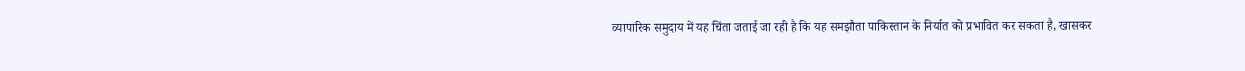व्यापारिक समुदाय में यह चिंता जताई जा रही है कि यह समझौता पाकिस्तान के निर्यात को प्रभावित कर सकता है, खासकर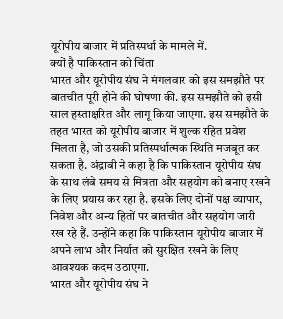यूरोपीय बाजार में प्रतिस्पर्धा के मामले में.
क्यों है पाकिस्तान को चिंता
भारत और यूरोपीय संघ ने मंगलवार को इस समझौते पर बातचीत पूरी होने की घोषणा की. इस समझौते को इसी साल हस्ताक्षरित और लागू किया जाएगा. इस समझौते के तहत भारत को यूरोपीय बाजार में शुल्क रहित प्रवेश मिलता है, जो उसकी प्रतिस्पर्धात्मक स्थिति मजबूत कर सकता है. अंद्राबी ने कहा है कि पाकिस्तान यूरोपीय संघ के साथ लंबे समय से मित्रता और सहयोग को बनाए रखने के लिए प्रयास कर रहा है. इसके लिए दोनों पक्ष व्यापार, निवेश और अन्य हितों पर बातचीत और सहयोग जारी रख रहे हैं. उन्होंने कहा कि पाकिस्तान यूरोपीय बाजार में अपने लाभ और निर्यात को सुरक्षित रखने के लिए आवश्यक कदम उठाएगा.
भारत और यूरोपीय संघ ने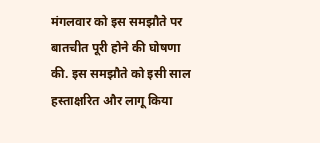मंगलवार को इस समझौते पर बातचीत पूरी होने की घोषणा की. इस समझौते को इसी साल हस्ताक्षरित और लागू किया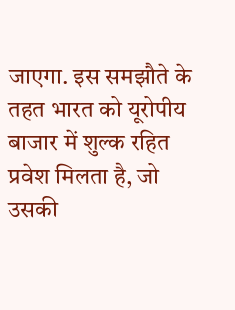जाएगा. इस समझौते के तहत भारत को यूरोपीय बाजार में शुल्क रहित प्रवेश मिलता है, जो उसकी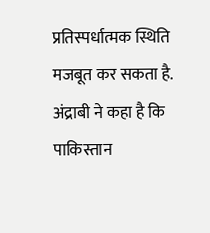प्रतिस्पर्धात्मक स्थिति मजबूत कर सकता है. अंद्राबी ने कहा है कि पाकिस्तान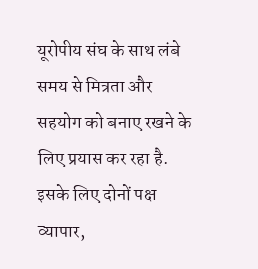यूरोपीय संघ के साथ लंबे समय से मित्रता और सहयोग को बनाए रखने के लिए प्रयास कर रहा है. इसके लिए दोनों पक्ष व्यापार,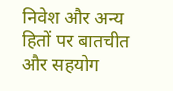निवेश और अन्य हितों पर बातचीत और सहयोग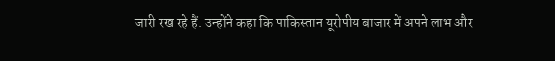जारी रख रहे हैं. उन्होंने कहा कि पाकिस्तान यूरोपीय बाजार में अपने लाभ और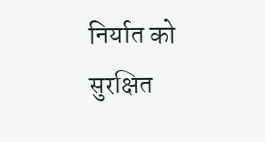निर्यात को सुरक्षित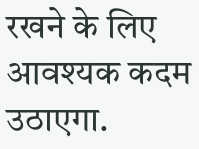रखने के लिए आवश्यक कदम उठाएगा.